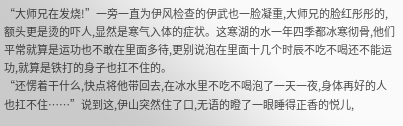“大师兄在发烧!”一旁一直为伊风检查的伊武也一脸凝重,大师兄的脸红彤彤的,额头更是烫的吓人,显然是寒气入体的症状。这寒湖的水一年四季都冰寒彻骨,他们平常就算是运功也不敢在里面多待,更别说泡在里面十几个时辰不吃不喝还不能运功,就算是铁打的身子也扛不住的。
“还愣着干什么,快点将他带回去,在冰水里不吃不喝泡了一天一夜,身体再好的人也扛不住……”说到这,伊山突然住了口,无语的瞪了一眼睡得正香的悦儿,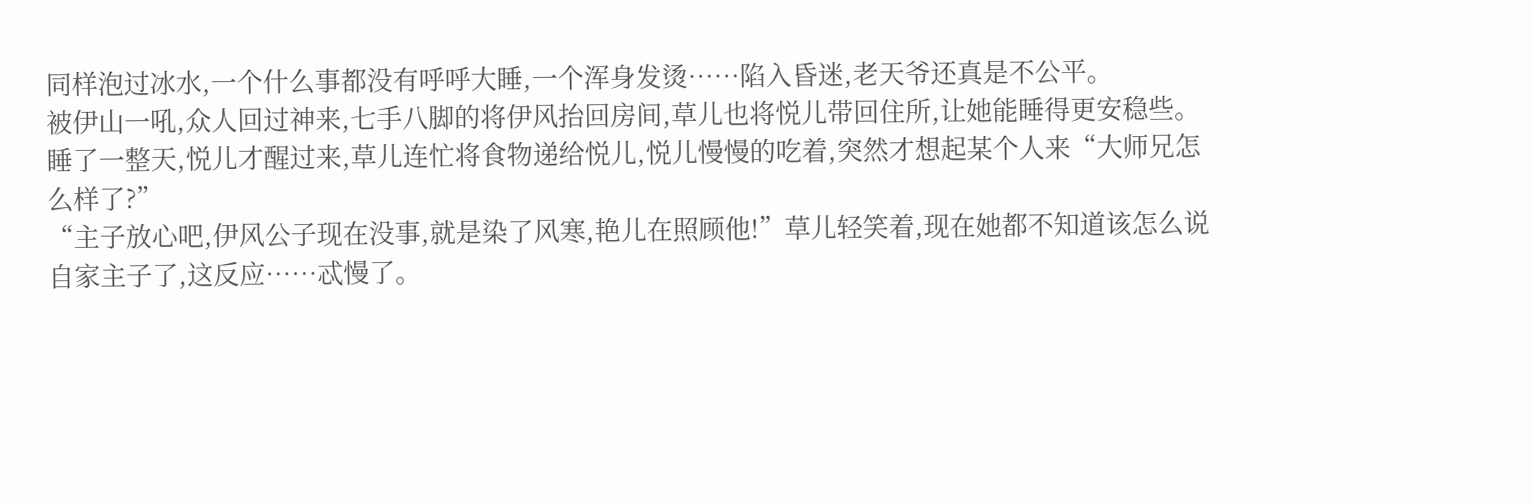同样泡过冰水,一个什么事都没有呼呼大睡,一个浑身发烫……陷入昏迷,老天爷还真是不公平。
被伊山一吼,众人回过神来,七手八脚的将伊风抬回房间,草儿也将悦儿带回住所,让她能睡得更安稳些。
睡了一整天,悦儿才醒过来,草儿连忙将食物递给悦儿,悦儿慢慢的吃着,突然才想起某个人来“大师兄怎么样了?”
“主子放心吧,伊风公子现在没事,就是染了风寒,艳儿在照顾他!”草儿轻笑着,现在她都不知道该怎么说自家主子了,这反应……忒慢了。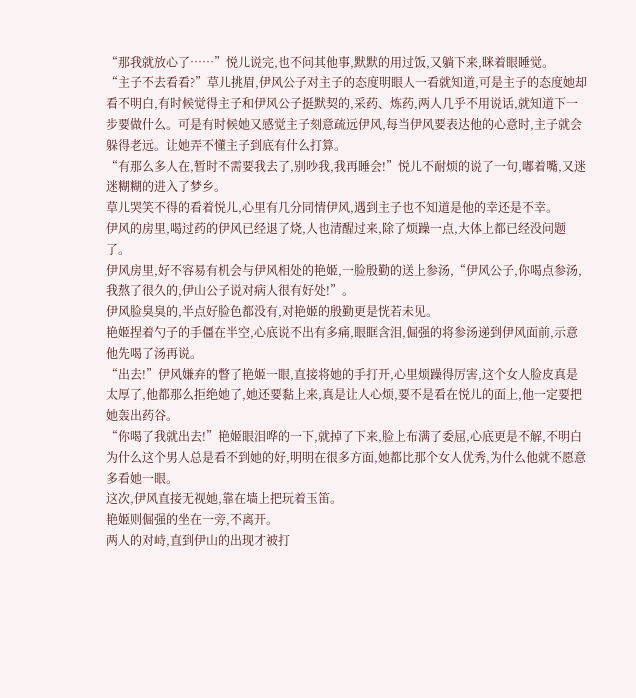“那我就放心了……”悦儿说完,也不问其他事,默默的用过饭,又躺下来,眯着眼睡觉。
“主子不去看看?”草儿挑眉,伊风公子对主子的态度明眼人一看就知道,可是主子的态度她却看不明白,有时候觉得主子和伊风公子挺默契的,采药、炼药,两人几乎不用说话,就知道下一步要做什么。可是有时候她又感觉主子刻意疏远伊风,每当伊风要表达他的心意时,主子就会躲得老远。让她弄不懂主子到底有什么打算。
“有那么多人在,暂时不需要我去了,别吵我,我再睡会!”悦儿不耐烦的说了一句,嘟着嘴,又迷迷糊糊的进入了梦乡。
草儿哭笑不得的看着悦儿,心里有几分同情伊风,遇到主子也不知道是他的幸还是不幸。
伊风的房里,喝过药的伊风已经退了烧,人也清醒过来,除了烦躁一点,大体上都已经没问题了。
伊风房里,好不容易有机会与伊风相处的艳姬,一脸殷勤的送上参汤,“伊风公子,你喝点参汤,我熬了很久的,伊山公子说对病人很有好处!”。
伊风脸臭臭的,半点好脸色都没有,对艳姬的殷勤更是恍若未见。
艳姬捏着勺子的手僵在半空,心底说不出有多痛,眼眶含泪,倔强的将参汤递到伊风面前,示意他先喝了汤再说。
“出去!”伊风嫌弃的瞥了艳姬一眼,直接将她的手打开,心里烦躁得厉害,这个女人脸皮真是太厚了,他都那么拒绝她了,她还要黏上来,真是让人心烦,要不是看在悦儿的面上,他一定要把她轰出药谷。
“你喝了我就出去!”艳姬眼泪哗的一下,就掉了下来,脸上布满了委屈,心底更是不解,不明白为什么这个男人总是看不到她的好,明明在很多方面,她都比那个女人优秀,为什么他就不愿意多看她一眼。
这次,伊风直接无视她,靠在墙上把玩着玉笛。
艳姬则倔强的坐在一旁,不离开。
两人的对峙,直到伊山的出现才被打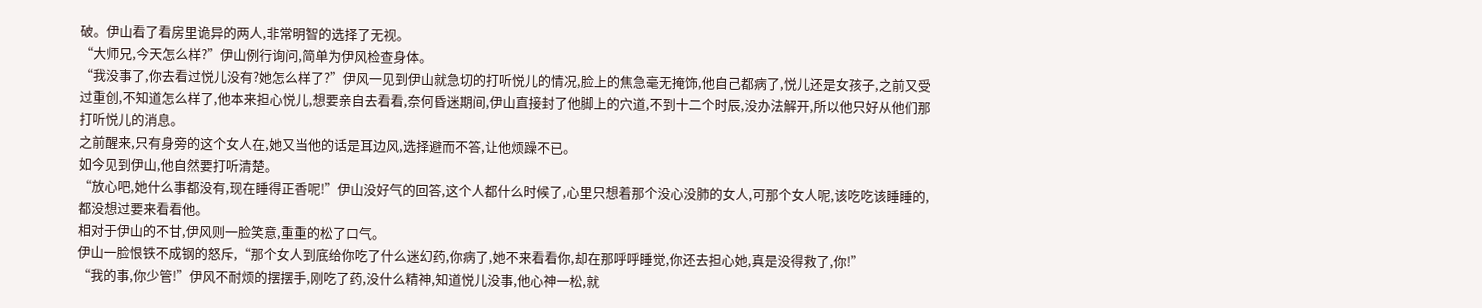破。伊山看了看房里诡异的两人,非常明智的选择了无视。
“大师兄,今天怎么样?”伊山例行询问,简单为伊风检查身体。
“我没事了,你去看过悦儿没有?她怎么样了?”伊风一见到伊山就急切的打听悦儿的情况,脸上的焦急毫无掩饰,他自己都病了,悦儿还是女孩子,之前又受过重创,不知道怎么样了,他本来担心悦儿,想要亲自去看看,奈何昏迷期间,伊山直接封了他脚上的穴道,不到十二个时辰,没办法解开,所以他只好从他们那打听悦儿的消息。
之前醒来,只有身旁的这个女人在,她又当他的话是耳边风,选择避而不答,让他烦躁不已。
如今见到伊山,他自然要打听清楚。
“放心吧,她什么事都没有,现在睡得正香呢!”伊山没好气的回答,这个人都什么时候了,心里只想着那个没心没肺的女人,可那个女人呢,该吃吃该睡睡的,都没想过要来看看他。
相对于伊山的不甘,伊风则一脸笑意,重重的松了口气。
伊山一脸恨铁不成钢的怒斥,“那个女人到底给你吃了什么迷幻药,你病了,她不来看看你,却在那呼呼睡觉,你还去担心她,真是没得救了,你!”
“我的事,你少管!”伊风不耐烦的摆摆手,刚吃了药,没什么精神,知道悦儿没事,他心神一松,就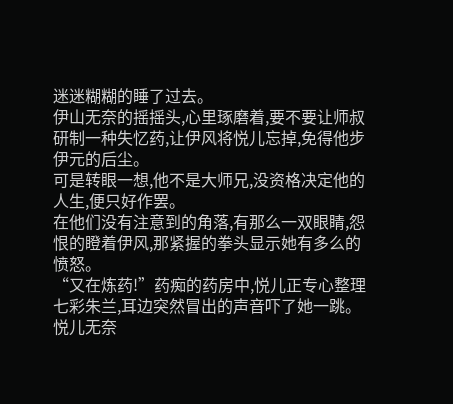迷迷糊糊的睡了过去。
伊山无奈的摇摇头,心里琢磨着,要不要让师叔研制一种失忆药,让伊风将悦儿忘掉,免得他步伊元的后尘。
可是转眼一想,他不是大师兄,没资格决定他的人生,便只好作罢。
在他们没有注意到的角落,有那么一双眼睛,怨恨的瞪着伊风,那紧握的拳头显示她有多么的愤怒。
“又在炼药!”药痴的药房中,悦儿正专心整理七彩朱兰,耳边突然冒出的声音吓了她一跳。
悦儿无奈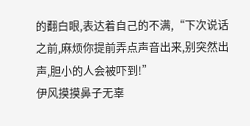的翻白眼,表达着自己的不满,“下次说话之前,麻烦你提前弄点声音出来,别突然出声,胆小的人会被吓到!”
伊风摸摸鼻子无辜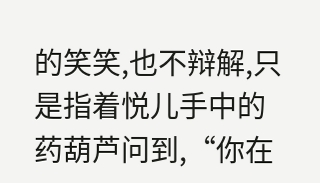的笑笑,也不辩解,只是指着悦儿手中的药葫芦问到,“你在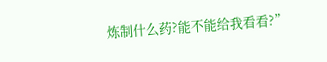炼制什么药?能不能给我看看?”